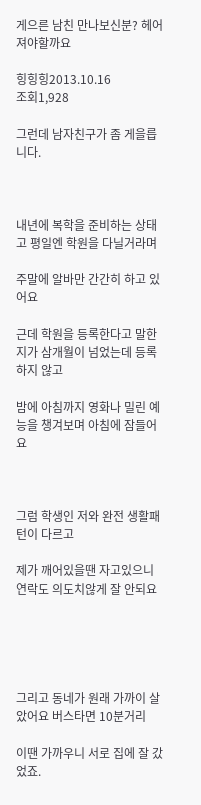게으른 남친 만나보신분? 헤어져야할까요

힝힝힝2013.10.16
조회1,928

그런데 남자친구가 좀 게을릅니다.



내년에 복학을 준비하는 상태고 평일엔 학원을 다닐거라며

주말에 알바만 간간히 하고 있어요

근데 학원을 등록한다고 말한지가 삼개월이 넘었는데 등록하지 않고

밤에 아침까지 영화나 밀린 예능을 챙겨보며 아침에 잠들어요



그럼 학생인 저와 완전 생활패턴이 다르고

제가 깨어있을땐 자고있으니 연락도 의도치않게 잘 안되요





그리고 동네가 원래 가까이 살았어요 버스타면 10분거리

이땐 가까우니 서로 집에 잘 갔었죠.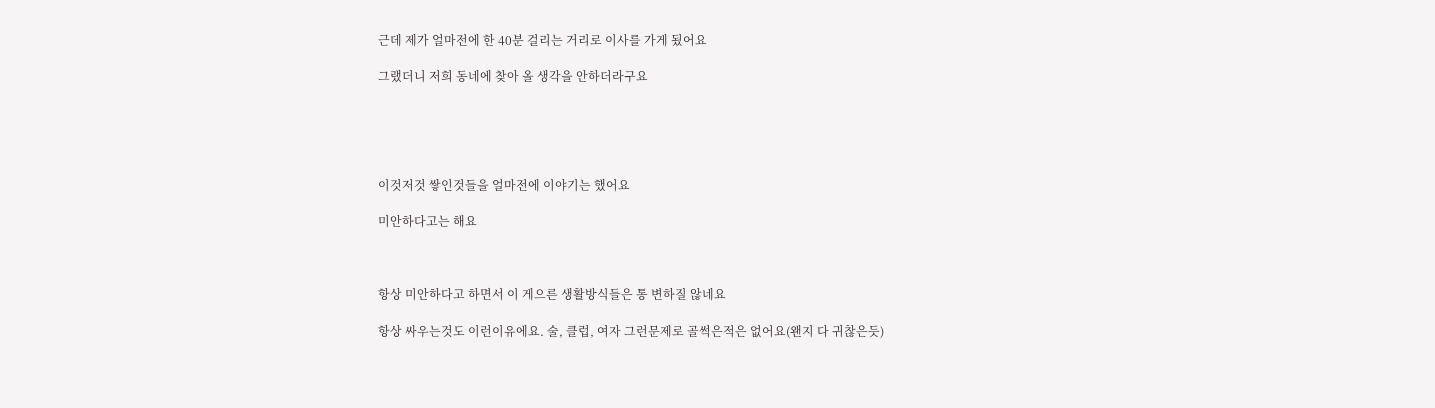근데 제가 얼마전에 한 40분 걸리는 거리로 이사를 가게 됬어요

그랬더니 저희 동네에 찾아 올 생각을 안하더라구요





이것저것 쌓인것들을 얼마전에 이야기는 했어요

미안하다고는 해요



항상 미안하다고 하면서 이 게으른 생활방식들은 통 변하질 않네요

항상 싸우는것도 이런이유에요. 술, 클럽, 여자 그런문제로 골썩은적은 없어요(왠지 다 귀찮은듯)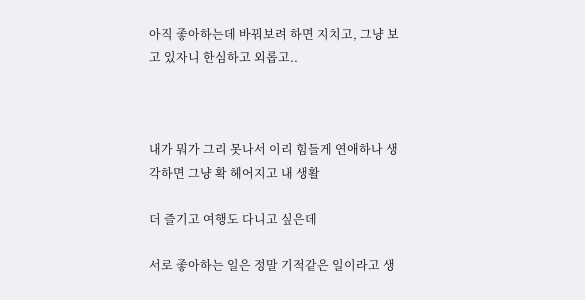아직 좋아하는데 바꿔보려 하면 지치고, 그냥 보고 있자니 한심하고 외롭고..



내가 뭐가 그리 못나서 이리 힘들게 연애하나 생각하면 그냥 확 헤어지고 내 생활

더 즐기고 여행도 다니고 싶은데

서로 좋아하는 일은 정말 기적같은 일이라고 생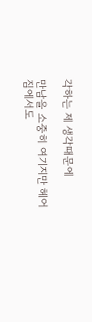각하는 제 생각때문에

만남을 소중히 여기지만 헤어짐에서도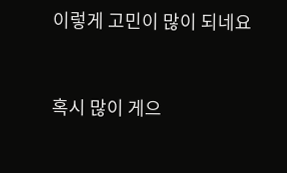이렇게 고민이 많이 되네요



혹시 많이 게으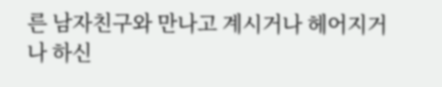른 남자친구와 만나고 계시거나 헤어지거나 하신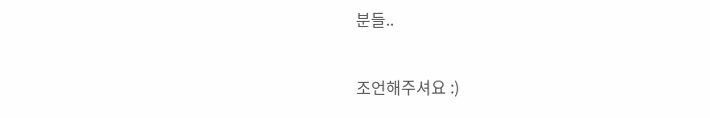분들..

조언해주셔요 :)